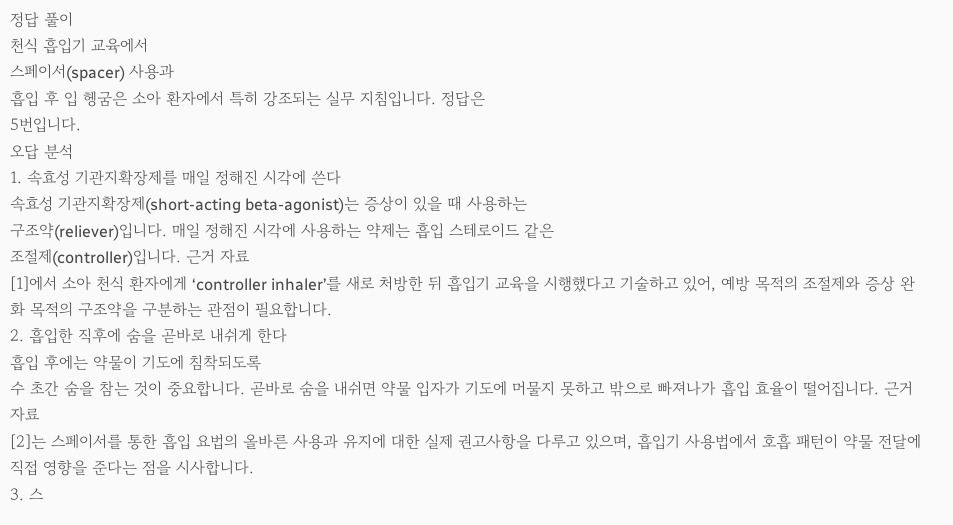정답 풀이
천식 흡입기 교육에서
스페이서(spacer) 사용과
흡입 후 입 헹굼은 소아 환자에서 특히 강조되는 실무 지침입니다. 정답은
5번입니다.
오답 분석
1. 속효성 기관지확장제를 매일 정해진 시각에 쓴다
속효성 기관지확장제(short-acting beta-agonist)는 증상이 있을 때 사용하는
구조약(reliever)입니다. 매일 정해진 시각에 사용하는 약제는 흡입 스테로이드 같은
조절제(controller)입니다. 근거 자료
[1]에서 소아 천식 환자에게 ‘controller inhaler’를 새로 처방한 뒤 흡입기 교육을 시행했다고 기술하고 있어, 예방 목적의 조절제와 증상 완화 목적의 구조약을 구분하는 관점이 필요합니다.
2. 흡입한 직후에 숨을 곧바로 내쉬게 한다
흡입 후에는 약물이 기도에 침착되도록
수 초간 숨을 참는 것이 중요합니다. 곧바로 숨을 내쉬면 약물 입자가 기도에 머물지 못하고 밖으로 빠져나가 흡입 효율이 떨어집니다. 근거 자료
[2]는 스페이서를 통한 흡입 요법의 올바른 사용과 유지에 대한 실제 권고사항을 다루고 있으며, 흡입기 사용법에서 호흡 패턴이 약물 전달에 직접 영향을 준다는 점을 시사합니다.
3. 스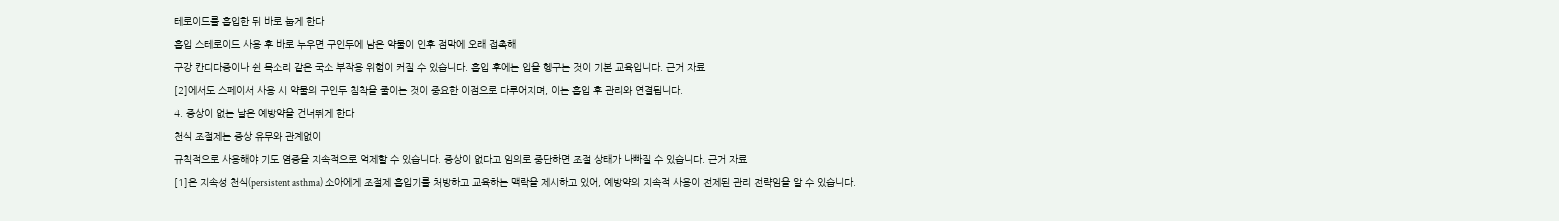테로이드를 흡입한 뒤 바로 눕게 한다
흡입 스테로이드 사용 후 바로 누우면 구인두에 남은 약물이 인후 점막에 오래 접촉해
구강 칸디다증이나 쉰 목소리 같은 국소 부작용 위험이 커질 수 있습니다. 흡입 후에는 입을 헹구는 것이 기본 교육입니다. 근거 자료
[2]에서도 스페이서 사용 시 약물의 구인두 침착을 줄이는 것이 중요한 이점으로 다루어지며, 이는 흡입 후 관리와 연결됩니다.
4. 증상이 없는 날은 예방약을 건너뛰게 한다
천식 조절제는 증상 유무와 관계없이
규칙적으로 사용해야 기도 염증을 지속적으로 억제할 수 있습니다. 증상이 없다고 임의로 중단하면 조절 상태가 나빠질 수 있습니다. 근거 자료
[1]은 지속성 천식(persistent asthma) 소아에게 조절제 흡입기를 처방하고 교육하는 맥락을 제시하고 있어, 예방약의 지속적 사용이 전제된 관리 전략임을 알 수 있습니다.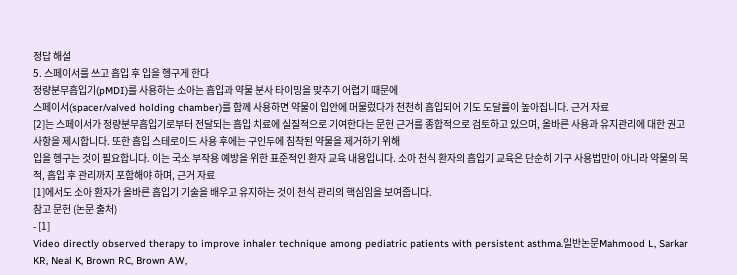정답 해설
5. 스페이서를 쓰고 흡입 후 입을 헹구게 한다
정량분무흡입기(pMDI)를 사용하는 소아는 흡입과 약물 분사 타이밍을 맞추기 어렵기 때문에
스페이서(spacer/valved holding chamber)를 함께 사용하면 약물이 입안에 머물렀다가 천천히 흡입되어 기도 도달률이 높아집니다. 근거 자료
[2]는 스페이서가 정량분무흡입기로부터 전달되는 흡입 치료에 실질적으로 기여한다는 문헌 근거를 종합적으로 검토하고 있으며, 올바른 사용과 유지관리에 대한 권고사항을 제시합니다. 또한 흡입 스테로이드 사용 후에는 구인두에 침착된 약물을 제거하기 위해
입을 헹구는 것이 필요합니다. 이는 국소 부작용 예방을 위한 표준적인 환자 교육 내용입니다. 소아 천식 환자의 흡입기 교육은 단순히 기구 사용법만이 아니라 약물의 목적, 흡입 후 관리까지 포함해야 하며, 근거 자료
[1]에서도 소아 환자가 올바른 흡입기 기술을 배우고 유지하는 것이 천식 관리의 핵심임을 보여줍니다.
참고 문헌 (논문 출처)
- [1]
Video directly observed therapy to improve inhaler technique among pediatric patients with persistent asthma.일반논문Mahmood L, Sarkar KR, Neal K, Brown RC, Brown AW,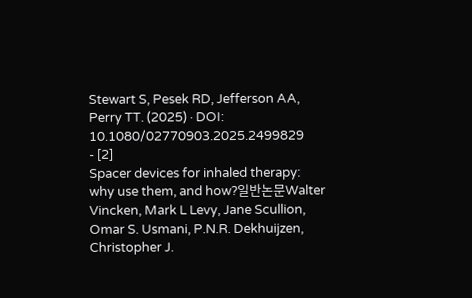Stewart S, Pesek RD, Jefferson AA, Perry TT. (2025) · DOI: 10.1080/02770903.2025.2499829
- [2]
Spacer devices for inhaled therapy: why use them, and how?일반논문Walter Vincken, Mark L Levy, Jane Scullion, Omar S. Usmani, P.N.R. Dekhuijzen, Christopher J.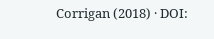Corrigan (2018) · DOI: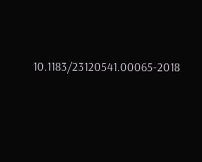10.1183/23120541.00065-2018